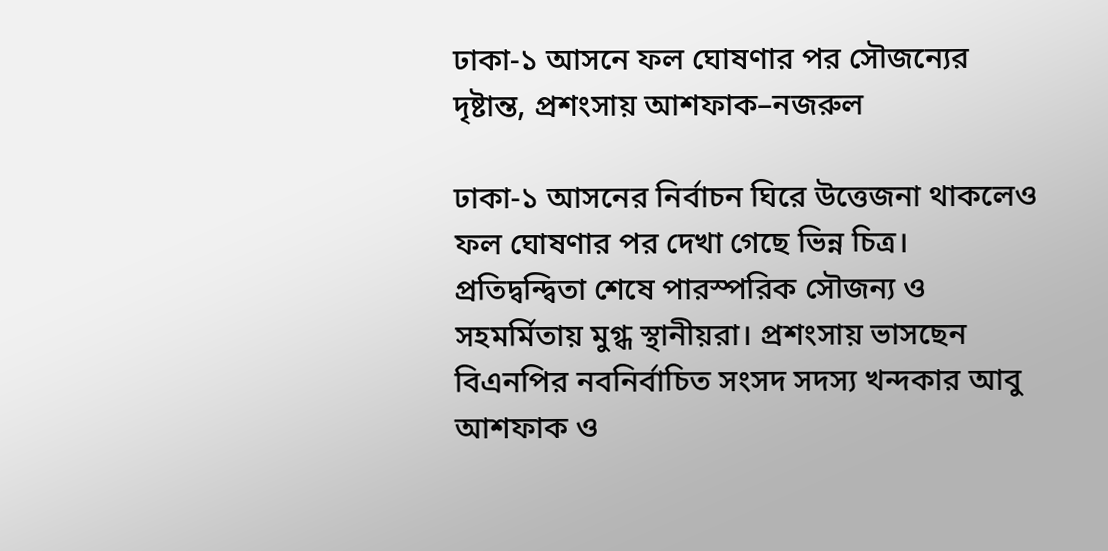ঢাকা-১ আসনে ফল ঘোষণার পর সৌজন্যের দৃষ্টান্ত, প্রশংসায় আশফাক–নজরুল

ঢাকা-১ আসনের নির্বাচন ঘিরে উত্তেজনা থাকলেও ফল ঘোষণার পর দেখা গেছে ভিন্ন চিত্র। প্রতিদ্বন্দ্বিতা শেষে পারস্পরিক সৌজন্য ও সহমর্মিতায় মুগ্ধ স্থানীয়রা। প্রশংসায় ভাসছেন বিএনপির নবনির্বাচিত সংসদ সদস্য খন্দকার আবু আশফাক ও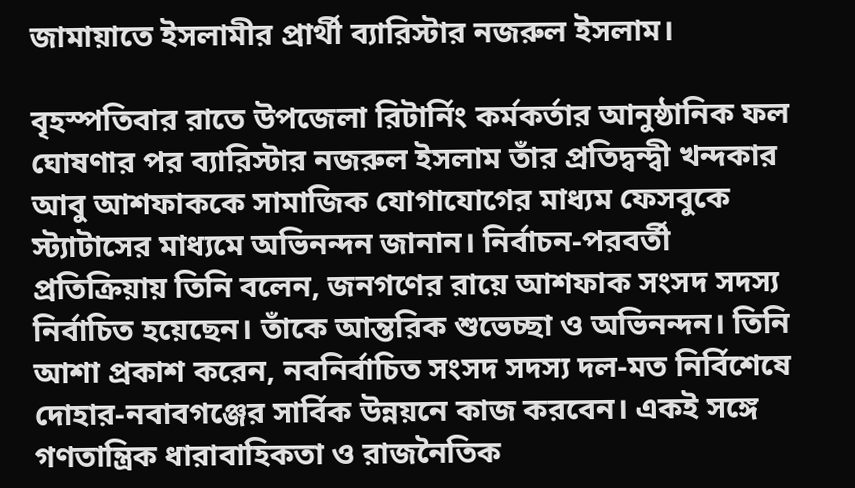জামায়াতে ইসলামীর প্রার্থী ব্যারিস্টার নজরুল ইসলাম।

বৃহস্পতিবার রাতে উপজেলা রিটার্নিং কর্মকর্তার আনুষ্ঠানিক ফল ঘোষণার পর ব্যারিস্টার নজরুল ইসলাম তাঁর প্রতিদ্বন্দ্বী খন্দকার আবু আশফাককে সামাজিক যোগাযোগের মাধ্যম ফেসবুকে স্ট্যাটাসের মাধ্যমে অভিনন্দন জানান। নির্বাচন-পরবর্তী প্রতিক্রিয়ায় তিনি বলেন, জনগণের রায়ে আশফাক সংসদ সদস্য নির্বাচিত হয়েছেন। তাঁকে আন্তরিক শুভেচ্ছা ও অভিনন্দন। তিনি আশা প্রকাশ করেন, নবনির্বাচিত সংসদ সদস্য দল-মত নির্বিশেষে দোহার-নবাবগঞ্জের সার্বিক উন্নয়নে কাজ করবেন। একই সঙ্গে গণতান্ত্রিক ধারাবাহিকতা ও রাজনৈতিক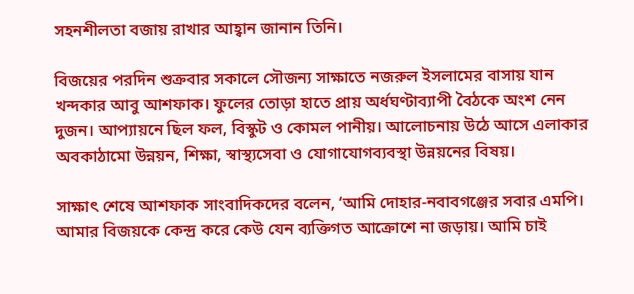সহনশীলতা বজায় রাখার আহ্বান জানান তিনি।

বিজয়ের পরদিন শুক্রবার সকালে সৌজন্য সাক্ষাতে নজরুল ইসলামের বাসায় যান খন্দকার আবু আশফাক। ফুলের তোড়া হাতে প্রায় অর্ধঘণ্টাব্যাপী বৈঠকে অংশ নেন দুজন। আপ্যায়নে ছিল ফল, বিস্কুট ও কোমল পানীয়। আলোচনায় উঠে আসে এলাকার অবকাঠামো উন্নয়ন, শিক্ষা, স্বাস্থ্যসেবা ও যোগাযোগব্যবস্থা উন্নয়নের বিষয়।

সাক্ষাৎ শেষে আশফাক সাংবাদিকদের বলেন, ‘আমি দোহার-নবাবগঞ্জের সবার এমপি। আমার বিজয়কে কেন্দ্র করে কেউ যেন ব্যক্তিগত আক্রোশে না জড়ায়। আমি চাই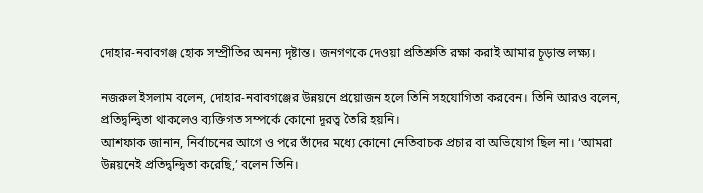দোহার-নবাবগঞ্জ হোক সম্প্রীতির অনন্য দৃষ্টান্ত। জনগণকে দেওয়া প্রতিশ্রুতি রক্ষা করাই আমার চূড়ান্ত লক্ষ্য।

নজরুল ইসলাম বলেন, দোহার-নবাবগঞ্জের উন্নয়নে প্রয়োজন হলে তিনি সহযোগিতা করবেন। তিনি আরও বলেন, প্রতিদ্বন্দ্বিতা থাকলেও ব্যক্তিগত সম্পর্কে কোনো দূরত্ব তৈরি হয়নি।
আশফাক জানান, নির্বাচনের আগে ও পরে তাঁদের মধ্যে কোনো নেতিবাচক প্রচার বা অভিযোগ ছিল না। ‘আমরা উন্নয়নেই প্রতিদ্বন্দ্বিতা করেছি,’ বলেন তিনি।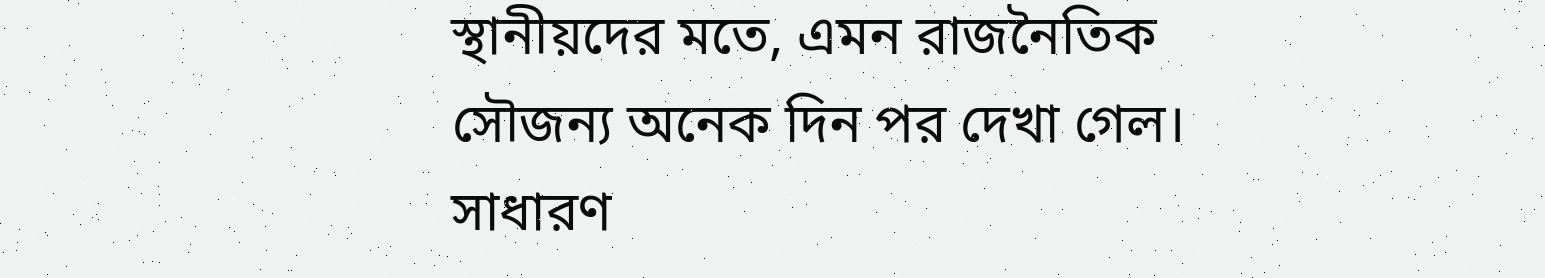স্থানীয়দের মতে, এমন রাজনৈতিক সৌজন্য অনেক দিন পর দেখা গেল। সাধারণ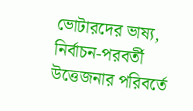ভোটারদের ভাষ্য, নির্বাচন-পরবর্তী উত্তেজনার পরিবর্তে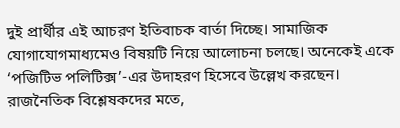দুই প্রার্থীর এই আচরণ ইতিবাচক বার্তা দিচ্ছে। সামাজিক যোগাযোগমাধ্যমেও বিষয়টি নিয়ে আলোচনা চলছে। অনেকেই একে ‘পজিটিভ পলিটিক্স’-এর উদাহরণ হিসেবে উল্লেখ করছেন।
রাজনৈতিক বিশ্লেষকদের মতে,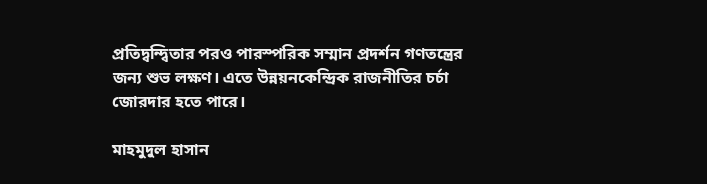প্রতিদ্বন্দ্বিতার পরও পারস্পরিক সম্মান প্রদর্শন গণতন্ত্রের জন্য শুভ লক্ষণ। এতে উন্নয়নকেন্দ্রিক রাজনীতির চর্চা জোরদার হতে পারে।

মাহমুদুল হাসান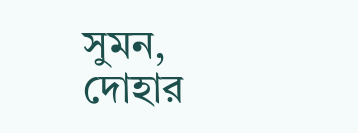সুমন, দোহার